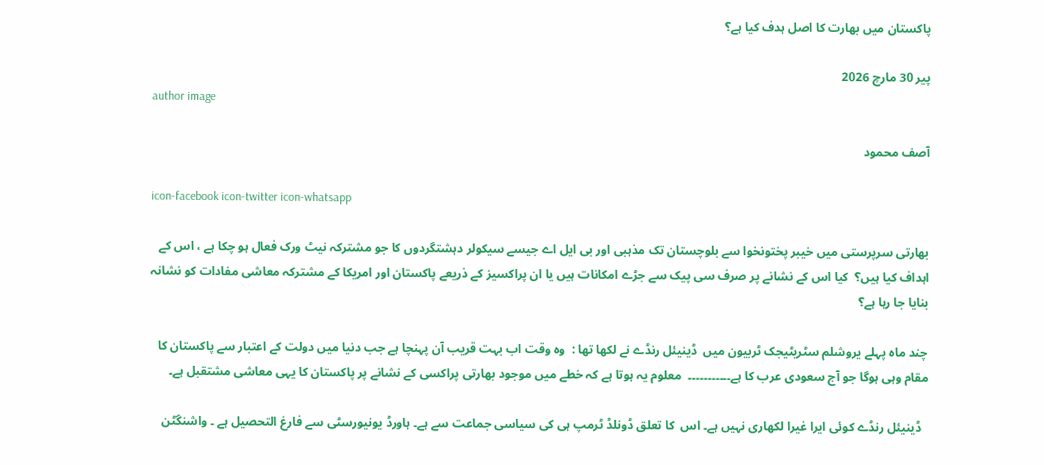پاکستان میں بھارت کا اصل ہدف کیا ہے؟

پیر 30 مارچ 2026
author image

آصف محمود

icon-facebook icon-twitter icon-whatsapp

بھارتی سرپرستی میں خیبر پختونخوا سے بلوچستان تک مذہبی اور بی ایل اے جیسے سیکولر دہشتگردوں کا جو مشترکہ نیٹ ورک فعال ہو چکا ہے ، اس کے اہداف کیا ہیں؟  کیا اس کے نشانے پر صرف سی پیک سے جڑے امکانات ہیں یا ان پراکسیز کے ذریعے پاکستان اور امریکا کے مشترکہ معاشی مفادات کو نشانہ بنایا جا رہا ہے؟

چند ماہ پہلے یروشلم سٹریٹیجک ٹربیون میں  ڈینیئل رنڈے نے لکھا تھا :  وہ وقت اب بہت قریب آن پہنچا ہے جب دنیا میں دولت کے اعتبار سے پاکستان کا مقام وہی ہوگا جو آج سعودی عرب کا ہے۔۔۔۔۔۔۔۔۔۔۔  معلوم یہ ہوتا ہے کہ خطے میں موجود بھارتی پراکسی کے نشانے پر پاکستان کا یہی معاشی مشتقبل ہے۔

  ڈینیئل رنڈے کوئی ایرا غیرا لکھاری نہیں ہے۔ اس  کا تعلق ڈونلڈ ٹرمپ ہی کی سیاسی جماعت سے ہے۔ ہاورڈ یونیورسٹی سے فارغ التحصیل ہے ۔ واشنگٹن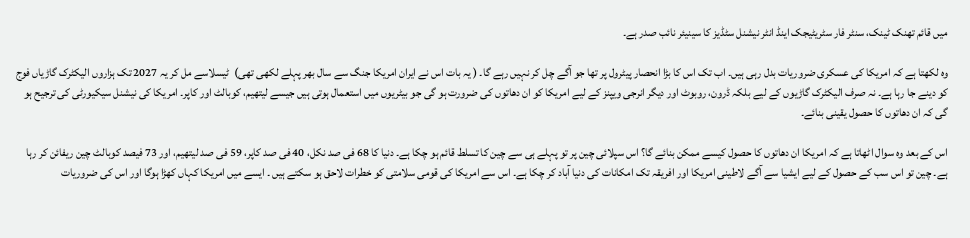میں قائم تھنک ٹینک، سنٹر فار سٹریٹیجک اینڈ انٹر نیشنل سٹڈیز کا سینیئر نائب صدر ہے۔

وہ لکھتا ہے کہ امریکا کی عسکری ضروریات بدل رہی ہیں۔ اب تک اس کا بڑا انحصار پیٹرول پر تھا جو آگے چل کر نہیں رہے گا۔ ( یہ بات اس نے ایران امریکا جنگ سے سال بھر پہلے لکھی تھی)  ٹیسلاسے مل کر یہ 2027 تک ہزاروں الیکٹرک گاڑیاں فوج کو دینے جا رہا ہے۔ نہ صرف الیکٹرک گاڑیوں کے لیے بلکہ ڈرون، روبوٹ اور دیگر انرجی ویپنز کے لیے امریکا کو ان دھاتوں کی ضرورت ہو گی جو بیٹریوں میں استعمال ہوتی ہیں جیسے لیتھیم، کوبالٹ اور کاپر۔ امریکا کی نیشنل سیکیورٹی کی ترجیح ہو گی کہ ان دھاتوں کا حصول یقینی بنائے۔

اس کے بعد وہ سوال اٹھاتا ہے کہ امریکا ان دھاتوں کا حصول کیسے ممکن بنائے گا؟ اس سپلائی چین پر تو پہلے ہی سے چین کا تسلط قائم ہو چکا ہے۔ دنیا کا 68 فی صد نکل، 40 فی صد کاپر، 59 فی صد لیتھیم، اور 73 فیصد کوبالٹ چین ریفائن کر رہا ہے۔ چین تو اس سب کے حصول کے لیے ایشیا سے آگے لاطینی امریکا اور افریقہ تک امکانات کی دنیا آباد کر چکا ہے۔ اس سے امریکا کی قومی سلامتی کو خطرات لاحق ہو سکتے ہیں ۔ ایسے میں امریکا کہاں کھڑا ہوگا اور اس کی ضروریات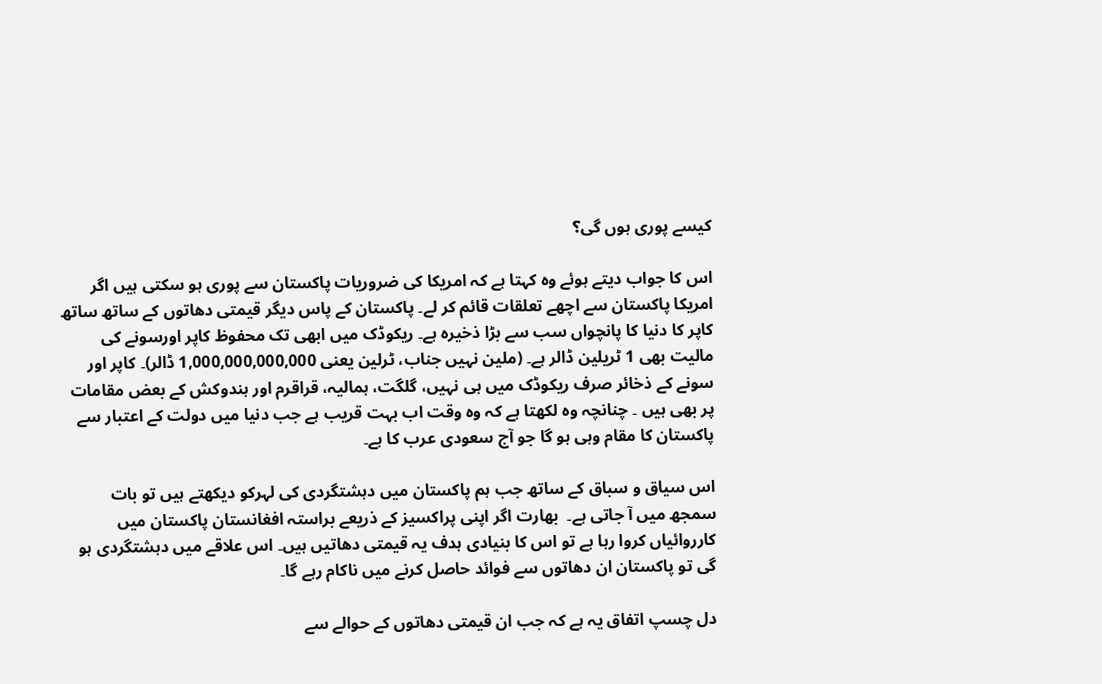کیسے پوری ہوں گی؟

اس کا جواب دیتے ہوئے وہ کہتا ہے کہ امریکا کی ضروریات پاکستان سے پوری ہو سکتی ہیں اگر امریکا پاکستان سے اچھے تعلقات قائم کر لے۔ پاکستان کے پاس دیگر قیمتی دھاتوں کے ساتھ ساتھ  کاپر کا دنیا کا پانچواں سب سے بڑا ذخیرہ ہے۔ ریکوڈک میں ابھی تک محفوظ کاپر اورسونے کی مالیت بھی 1 ٹریلین ڈالر ہے۔ (ملین نہیں جناب، ٹرلین یعنی 1,000,000,000,000 ڈالر)۔ کاپر اور سونے کے ذخائر صرف ریکوڈک میں ہی نہیں، گلگت، ہمالیہ، قراقرم اور ہندوکش کے بعض مقامات پر بھی ہیں ۔ چنانچہ وہ لکھتا ہے کہ وہ وقت اب بہت قریب ہے جب دنیا میں دولت کے اعتبار سے پاکستان کا مقام وہی ہو گا جو آج سعودی عرب کا ہے۔

اس سیاق و سباق کے ساتھ جب ہم پاکستان میں دہشتگردی کی لہرکو دیکھتے ہیں تو بات سمجھ میں آ جاتی ہے۔  بھارت اگر اپنی پراکسیز کے ذریعے براستہ افغانستان پاکستان میں کارروائیاں کروا رہا ہے تو اس کا بنیادی ہدف یہ قیمتی دھاتیں ہیں۔ اس علاقے میں دہشتگردی ہو گی تو پاکستان ان دھاتوں سے فوائد حاصل کرنے میں ناکام رہے گا۔

دل چسپ اتفاق یہ ہے کہ جب ان قیمتی دھاتوں کے حوالے سے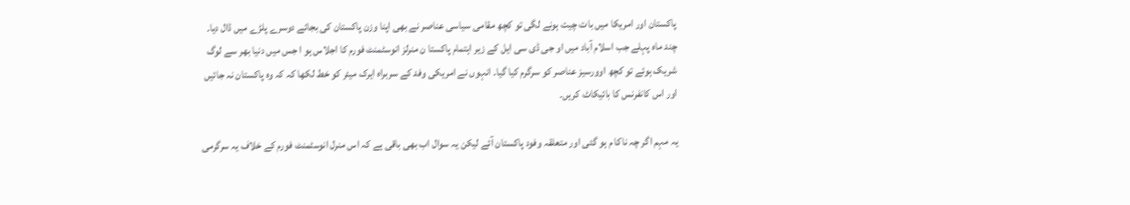پاکستان اور امریکا میں بات چیت ہونے لگی تو کچھ مقامی سیاسی عناصر نے بھی اپنا وزن پاکستان کی بجائے دوسرے پلڑے میں ڈال دیا۔ چند ماہ پہلے جب اسلام آباد میں او جی ڈی سی ایل کے زیر اہتمام پاکستا ن منرلز انوسٹمنٹ فورم کا اجلاس ہو ا جس میں دنیا بھر سے لوگ شریک ہوئے تو کچھ اوورسیز عناصر کو سرگرم کیا گیا۔ انہوں نے امریکی وفد کے سربراہ ایرک میئر کو خط لکھا کہ کہ وہ پاکستان نہ جائیں اور اس کانفرنس کا بائیکاٹ کریں۔

یہ مہم اگر چہ ناکا م ہو گئی اور متعلقہ وفود پاکستان آئے لیکن یہ سوال اب بھی باقی ہے کہ اس منرل انوسٹمنٹ فورم کے خلاف یہ سرگرمی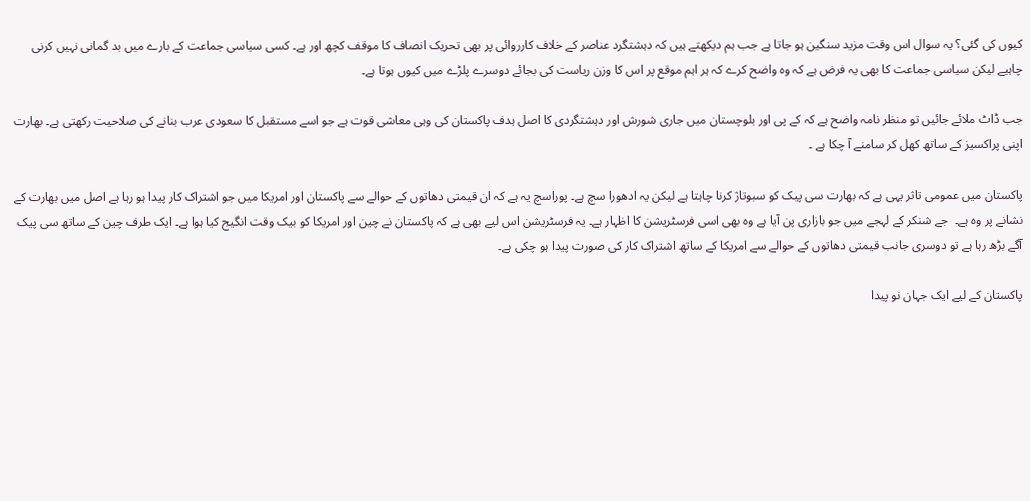کیوں کی گئی؟ یہ سوال اس وقت مزید سنگین ہو جاتا ہے جب ہم دیکھتے ہیں کہ دہشتگرد عناصر کے خلاف کارروائی پر بھی تحریک انصاف کا موقف کچھ اور ہے۔ کسی سیاسی جماعت کے بارے میں بد گمانی نہیں کرنی چاہیے لیکن سیاسی جماعت کا بھی یہ فرض ہے کہ وہ واضح کرے کہ ہر اہم موقع پر اس کا وزن ریاست کی بجائے دوسرے پلڑے میں کیوں ہوتا ہے۔

جب ڈاٹ ملائے جائیں تو منظر نامہ واضح ہے کہ کے پی اور بلوچستان میں جاری شورش اور دہشتگردی کا اصل ہدف پاکستان کی وہی معاشی قوت ہے جو اسے مستقبل کا سعودی عرب بنانے کی صلاحیت رکھتی ہے۔ بھارت اپنی پراکسیز کے ساتھ کھل کر سامنے آ چکا ہے ۔

پاکستان میں عمومی تاثر یہی ہے کہ بھارت سی پیک کو سبوتاژ کرنا چاہتا ہے لیکن یہ ادھورا سچ ہے۔ پوراسچ یہ ہے کہ ان قیمتی دھاتوں کے حوالے سے پاکستان اور امریکا میں جو اشتراک کار پیدا ہو رہا ہے اصل میں بھارت کے نشانے پر وہ ہے۔  جے شنکر کے لہجے میں جو بازاری پن آیا ہے وہ بھی اسی فرسٹریشن کا اظہار ہے۔ یہ فرسٹریشن اس لیے بھی ہے کہ پاکستان نے چین اور امریکا کو بیک وقت انگیج کیا ہوا ہے۔ ایک طرف چین کے ساتھ سی پیک آگے بڑھ رہا ہے تو دوسری جانب قیمتی دھاتوں کے حوالے سے امریکا کے ساتھ اشتراک کار کی صورت پیدا ہو چکی ہے۔

پاکستان کے لیے ایک جہان نو پیدا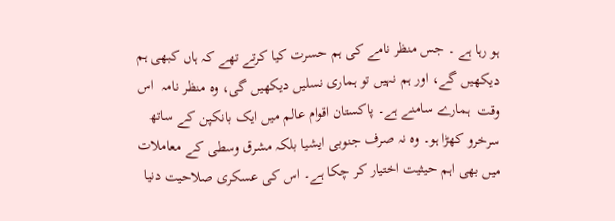ہو رہا ہے ۔ جس منظر نامے کی ہم حسرت کیا کرتے تھے کہ ہاں کبھی ہم دیکھیں گے، اور ہم نہیں تو ہماری نسلیں دیکھیں گی، وہ منظر نامہ  اس وقت  ہمارے سامنے ہے۔ پاکستان اقوام عالم میں ایک بانکپن کے ساتھ سرخرو کھڑا ہو۔ وہ نہ صرف جنوبی ایشیا بلکہ مشرق وسطی کے معاملات میں بھی اہم حیثیت اختیار کر چکا ہے۔ اس کی عسکری صلاحیت دنیا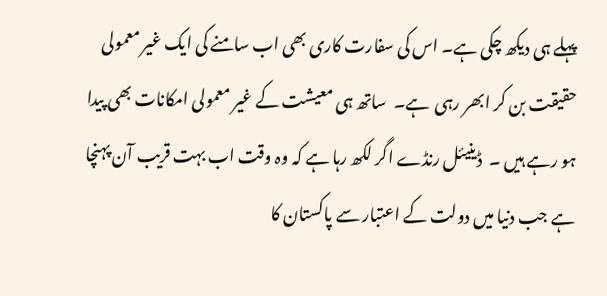پہلے ہی دیکھ چکی ہے۔ اس کی سفارت کاری بھی اب سامنے کی ایک غیر معمولی حقیقت بن کر ابھر رہی  ہے۔  ساتھ ہی معیشت کے غیر معمولی امکانات بھی پیدا ہو رہے ہیں ۔  ڈینیئل رنڈے اگر لکھ رہا ہے کہ وہ وقت اب بہت قریب آن پہنچا ہے جب دنیا میں دولت کے اعتبار سے پاکستان کا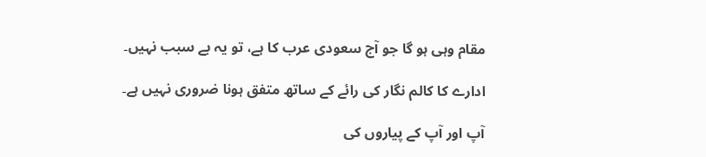مقام وہی ہو گا جو آج سعودی عرب کا ہے، تو یہ بے سبب نہیں۔

ادارے کا کالم نگار کی رائے کے ساتھ متفق ہونا ضروری نہیں ہے۔

آپ اور آپ کے پیاروں کی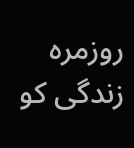روزمرہ زندگی کو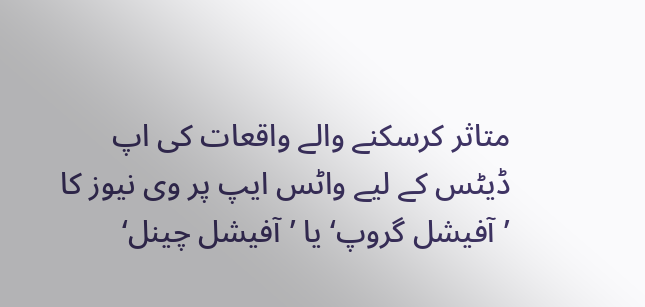متاثر کرسکنے والے واقعات کی اپ ڈیٹس کے لیے واٹس ایپ پر وی نیوز کا ’آفیشل گروپ‘ یا ’آفیشل چینل‘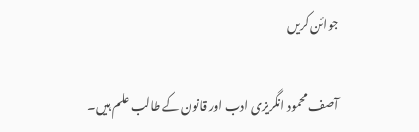جوائن کریں

آصف محمود انگریزی ادب اور قانون کے طالب علم ہیں۔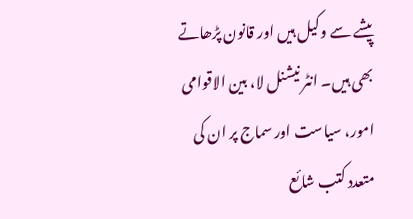پیشے سے وکیل ہیں اور قانون پڑھاتے بھی ہیں۔ انٹر نیشنل لا، بین الاقوامی امور، سیاست اور سماج پر ان کی متعدد کتب شائع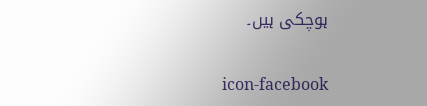ہوچکی ہیں۔

icon-facebook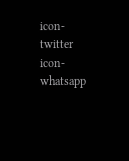icon-twitter icon-whatsapp